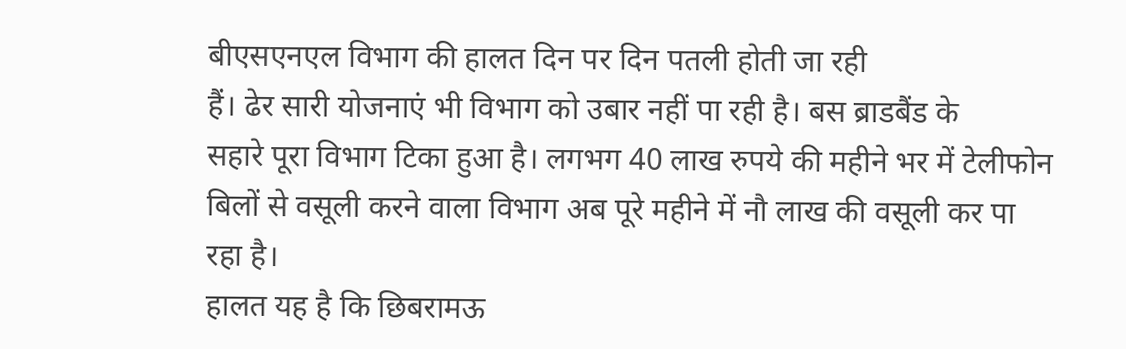बीएसएनएल विभाग की हालत दिन पर दिन पतली होती जा रही
हैं। ढेर सारी योजनाएं भी विभाग को उबार नहीं पा रही है। बस ब्राडबैंड के
सहारे पूरा विभाग टिका हुआ है। लगभग 40 लाख रुपये की महीने भर में टेलीफोन
बिलों से वसूली करने वाला विभाग अब पूरे महीने में नौ लाख की वसूली कर पा
रहा है।
हालत यह है कि छिबरामऊ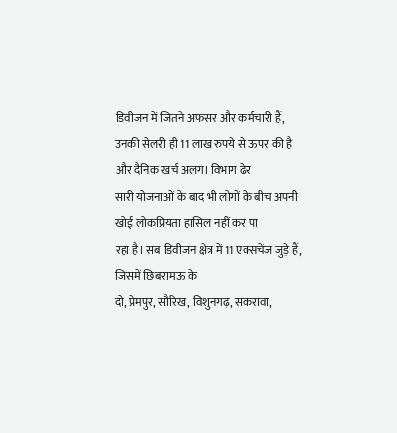डिवीजन में जितने अफसर और कर्मचारी हैं,
उनकी सेलरी ही 11 लाख रुपये से ऊपर की है और दैनिक खर्च अलग। विभाग ढेर
सारी योजनाओं के बाद भी लोगों के बीच अपनी खोई लोकप्रियता हासिल नहीं कर पा
रहा है। सब डिवीजन क्षेत्र में 11 एक्सचेंज जुड़े हैं, जिसमें छिबरामऊ के
दो, प्रेमपुर, सौरिख, विशुनगढ़, सकरावा,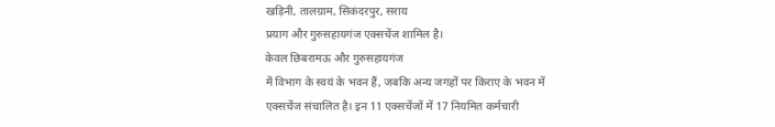खड़िनी, तालग्राम, सिकंदरपुर, सराय
प्रयाग और गुरुसहायगंज एक्सचेंज शामिल है।
केवल छिबरामऊ और गुरुसहायगंज
में विभाग के स्वयं के भवन हैं, जबकि अन्य जगहों पर किराए के भवन में
एक्सचेंज संचालित है। इन 11 एक्सचेंजों में 17 नियमित कर्मचारी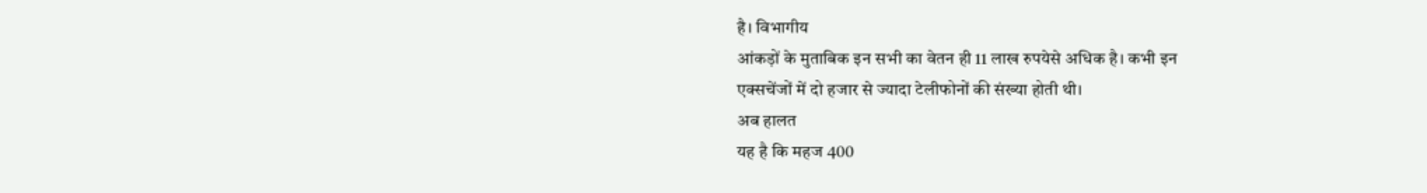है। विभागीय
आंकड़ों के मुताबिक इन सभी का वेतन ही 11 लाख रुपयेसे अधिक है। कभी इन
एक्सचेंजों में दो हजार से ज्यादा टेलीफोनों की संख्या होती थी।
अब हालत
यह है कि महज 400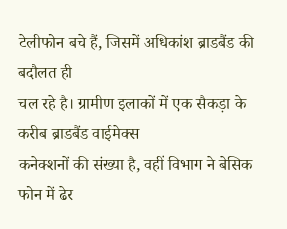टेलीफोन बचे हैं, जिसमें अधिकांश ब्राडबैंड की बदौलत ही
चल रहे है। ग्रामीण इलाकों में एक सैकड़ा के करीब ब्राडबैंड वाईमेक्स
कनेक्शनों की संख्या है, वहीं विभाग ने बेसिक फोन में ढेर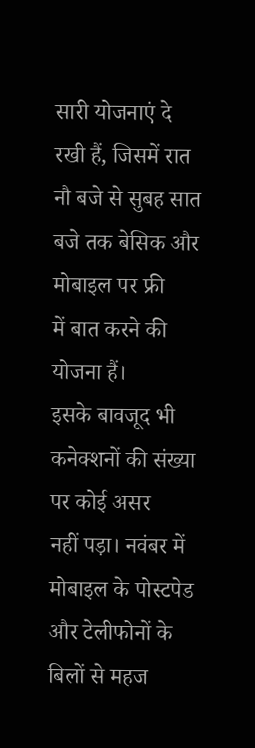सारी योजनाएं दे
रखी हैं, जिसमें रात नौ बजे से सुबह सात बजे तक बेसिक और मोबाइल पर फ्री
में बात करने की योजना हैं।
इसके बावजूद भी कनेक्शनों की संख्या पर कोई असर
नहीं पड़ा। नवंबर में मोबाइल के पोस्टपेड और टेलीफोनों के बिलों से महज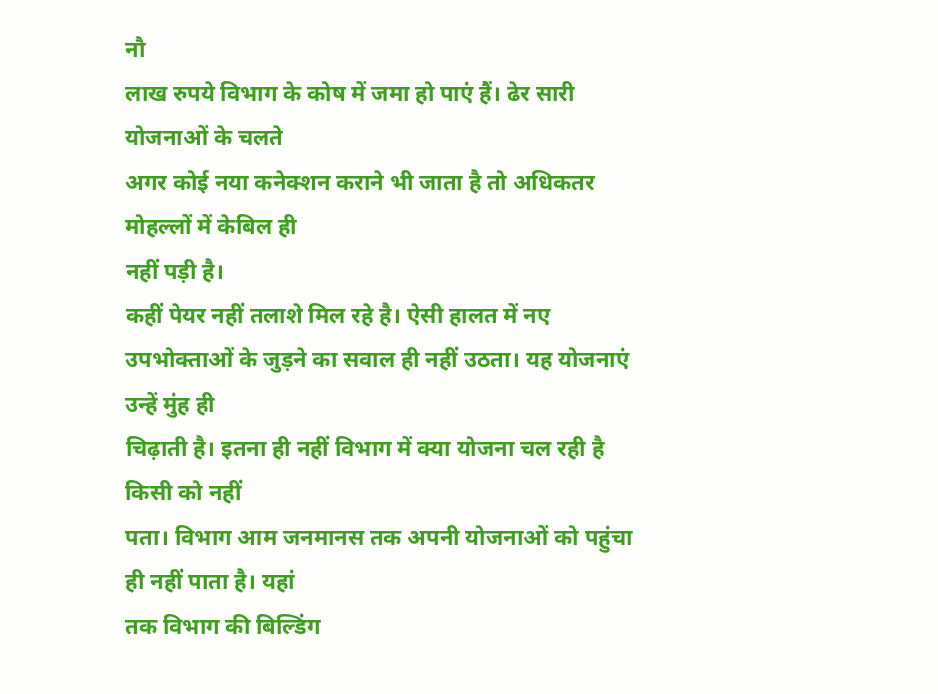नौ
लाख रुपये विभाग के कोष में जमा हो पाएं हैं। ढेर सारी योजनाओं के चलते
अगर कोई नया कनेक्शन कराने भी जाता है तो अधिकतर मोहल्लों में केबिल ही
नहीं पड़ी है।
कहीं पेयर नहीं तलाशे मिल रहे है। ऐसी हालत में नए
उपभोक्ताओं के जुड़ने का सवाल ही नहीं उठता। यह योजनाएं उन्हें मुंह ही
चिढ़ाती है। इतना ही नहीं विभाग में क्या योजना चल रही है किसी को नहीं
पता। विभाग आम जनमानस तक अपनी योजनाओं को पहुंचा ही नहीं पाता है। यहां
तक विभाग की बिल्डिंग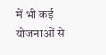में भी कई योजनाओं से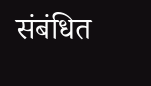संबंधित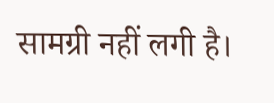सामग्री नहीं लगी है।